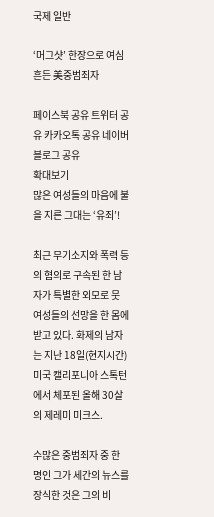국제 일반

‘머그샷’ 한장으로 여심 흔든 美중범죄자

페이스북 공유 트위터 공유 카카오톡 공유 네이버블로그 공유
확대보기
많은 여성들의 마음에 불을 지른 그대는 ‘유죄’!

최근 무기소지와 폭력 등의 혐의로 구속된 한 남자가 특별한 외모로 뭇 여성들의 선망을 한 몸에 받고 있다. 화제의 남자는 지난 18일(현지시간) 미국 캘리포니아 스톡턴에서 체포된 올해 30살의 제레미 미크스.

수많은 중범죄자 중 한 명인 그가 세간의 뉴스를 장식한 것은 그의 비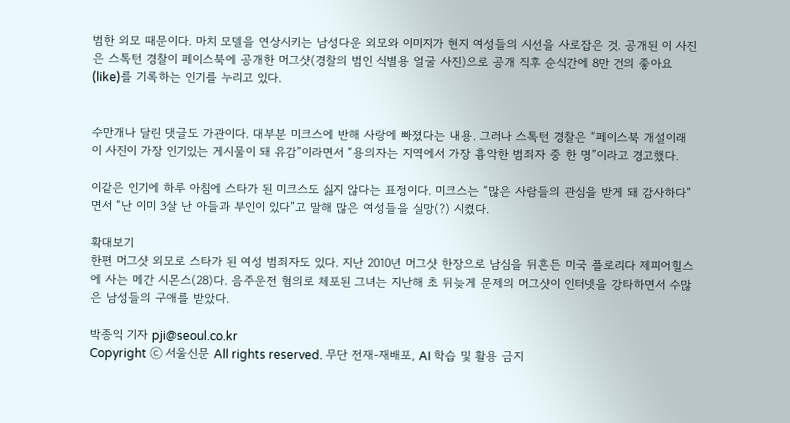범한 외모 때문이다. 마치 모델을 연상시키는 남성다운 외모와 이미지가 현지 여성들의 시선을 사로잡은 것. 공개된 이 사진은 스톡턴 경찰이 페이스북에 공개한 머그샷(경찰의 범인 식별용 얼굴 사진)으로 공개 직후 순식간에 8만 건의 좋아요(like)를 기록하는 인기를 누리고 있다.


수만개나 달린 댓글도 가관이다. 대부분 미크스에 반해 사랑에 빠졌다는 내용. 그러나 스톡턴 경찰은 “페이스북 개설이래 이 사진이 가장 인기있는 게시물이 돼 유감”이라면서 “용의자는 지역에서 가장 흉악한 범죄자 중 한 명”이라고 경고했다.

이같은 인기에 하루 아침에 스타가 된 미크스도 싫지 않다는 표정이다. 미크스는 “많은 사람들의 관심을 받게 돼 감사하다” 면서 “난 이미 3살 난 아들과 부인이 있다”고 말해 많은 여성들을 실망(?) 시켰다.

확대보기
한편 머그샷 외모로 스타가 된 여성 범죄자도 있다. 지난 2010년 머그샷 한장으로 남심을 뒤흔든 미국 플로리다 제피어힐스에 사는 메간 시몬스(28)다. 음주운전 혐의로 체포된 그녀는 지난해 초 뒤늦게 문제의 머그샷이 인터넷을 강타하면서 수많은 남성들의 구애를 받았다.

박종익 기자 pji@seoul.co.kr
Copyright ⓒ 서울신문 All rights reserved. 무단 전재-재배포, AI 학습 및 활용 금지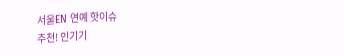서울EN 연예 핫이슈
추천! 인기기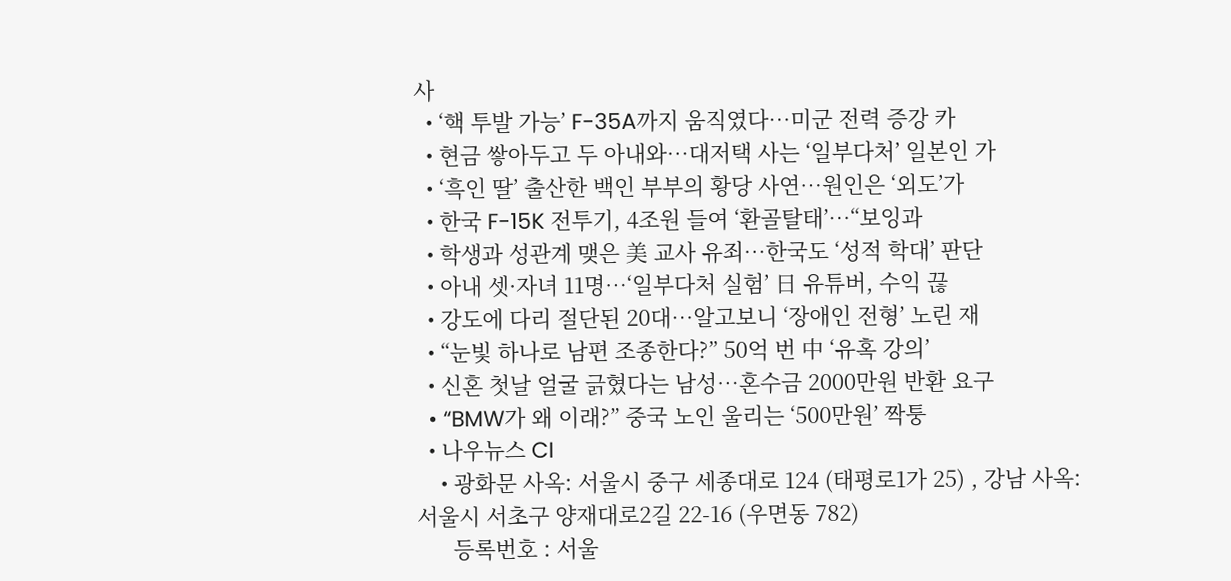사
  • ‘핵 투발 가능’ F-35A까지 움직였다…미군 전력 증강 카
  • 현금 쌓아두고 두 아내와…대저택 사는 ‘일부다처’ 일본인 가
  • ‘흑인 딸’ 출산한 백인 부부의 황당 사연…원인은 ‘외도’가
  • 한국 F-15K 전투기, 4조원 들여 ‘환골탈태’…“보잉과
  • 학생과 성관계 맺은 美 교사 유죄…한국도 ‘성적 학대’ 판단
  • 아내 셋·자녀 11명…‘일부다처 실험’ 日 유튜버, 수익 끊
  • 강도에 다리 절단된 20대…알고보니 ‘장애인 전형’ 노린 재
  • “눈빛 하나로 남편 조종한다?” 50억 번 中 ‘유혹 강의’
  • 신혼 첫날 얼굴 긁혔다는 남성…혼수금 2000만원 반환 요구
  • “BMW가 왜 이래?” 중국 노인 울리는 ‘500만원’ 짝퉁
  • 나우뉴스 CI
    • 광화문 사옥: 서울시 중구 세종대로 124 (태평로1가 25) , 강남 사옥: 서울시 서초구 양재대로2길 22-16 (우면동 782)
      등록번호 : 서울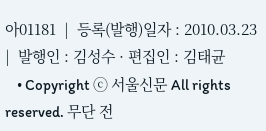아01181  |  등록(발행)일자 : 2010.03.23  |  발행인 : 김성수 · 편집인 : 김태균
    • Copyright ⓒ 서울신문 All rights reserved. 무단 전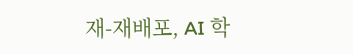재-재배포, AI 학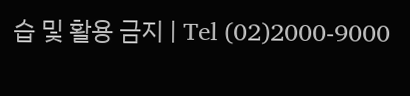습 및 활용 금지 | Tel (02)2000-9000